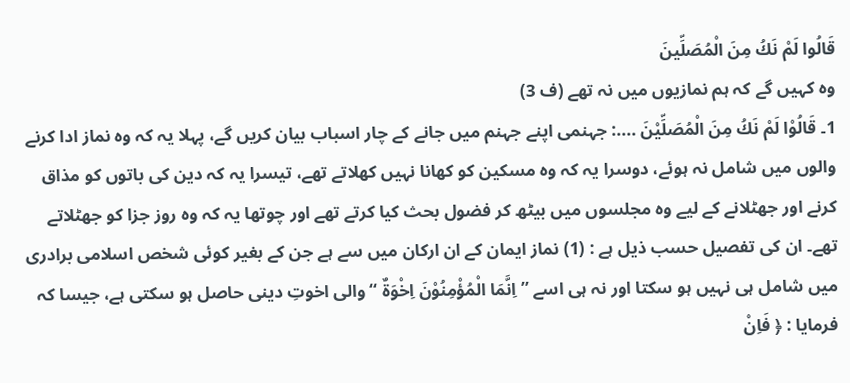قَالُوا لَمْ نَكُ مِنَ الْمُصَلِّينَ
وہ کہیں گے کہ ہم نمازیوں میں نہ تھے (ف 3)
1۔ قَالُوْا لَمْ نَكُ مِنَ الْمُصَلِّيْنَ ....: جہنمی اپنے جہنم میں جانے کے چار اسباب بیان کریں گے، پہلا یہ کہ وہ نماز ادا کرنے والوں میں شامل نہ ہوئے، دوسرا یہ کہ وہ مسکین کو کھانا نہیں کھلاتے تھے، تیسرا یہ کہ دین کی باتوں کو مذاق کرنے اور جھٹلانے کے لیے وہ مجلسوں میں بیٹھ کر فضول بحث کیا کرتے تھے اور چوتھا یہ کہ وہ روز جزا کو جھٹلاتے تھے۔ ان کی تفصیل حسب ذیل ہے : (1) نماز ایمان کے ان ارکان میں سے ہے جن کے بغیر کوئی شخص اسلامی برادری میں شامل ہی نہیں ہو سکتا اور نہ ہی اسے ’’ اِنَّمَا الْمُؤْمِنُوْنَ اِخْوَةٌ ‘‘ والی اخوتِ دینی حاصل ہو سکتی ہے، جیسا کہ فرمایا : ﴿ فَاِنْ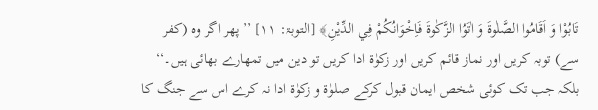تَابُوْا وَ اَقَامُوا الصَّلٰوةَ وَ اٰتَوُا الزَّكٰوةَ فَاِخْوَانُكُمْ فِي الدِّيْنِ﴾ [التوبۃ: ۱۱] ’’پھر اگر وہ (کفر سے) توبہ کریں اور نماز قائم کریں اور زکوٰۃ ادا کریں تو دین میں تمھارے بھائی ہیں۔‘‘ بلکہ جب تک کوئی شخص ایمان قبول کرکے صلوٰۃ و زکوٰۃ ادا نہ کرے اس سے جنگ کا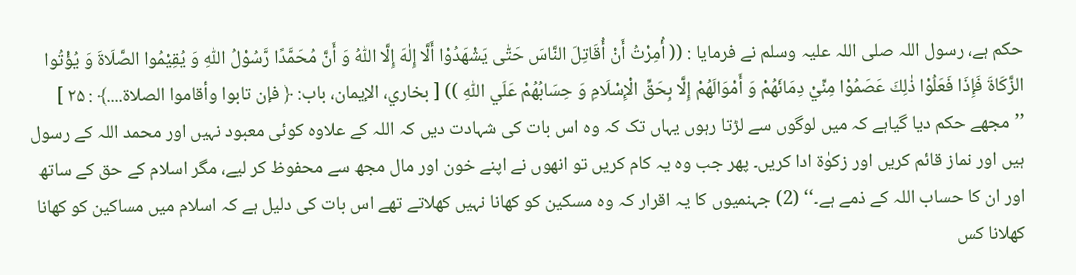حکم ہے، رسول اللہ صلی اللہ علیہ وسلم نے فرمایا : (( أُمِرْتُ أَنْ أُقَاتِلَ النَّاسَ حَتّٰی يَشْهَدُوْا أَلَّا إِلٰهَ إِلَّا اللّٰهُ وَ أَنَّ مُحَمَّدًا رَّسُوْلُ اللّٰهِ وَ يُقِيْمُوا الصَّلَاةَ وَ يُؤْتُوا الزَّكَاةَ فَإِذَا فَعَلُوْا ذٰلِكَ عَصَمُوْا مِنِّيْ دِمَائَهُمْ وَ أَمْوَالَهُمْ إِلَّا بِحَقِّ الْإِسْلَامِ وَ حِسَابُهُمْ عَلَي اللّٰهِ )) [ بخاري، الإیمان، باب: ﴿ فإن تابوا وأقاموا الصلاۃ....﴾ : ۲۵ ] ’’مجھے حکم دیا گیاہے کہ میں لوگوں سے لڑتا رہوں یہاں تک کہ وہ اس بات کی شہادت دیں کہ اللہ کے علاوہ کوئی معبود نہیں اور محمد اللہ کے رسول ہیں اور نماز قائم کریں اور زکوٰۃ ادا کریں۔ پھر جب وہ یہ کام کریں تو انھوں نے اپنے خون اور مال مجھ سے محفوظ کر لیے، مگر اسلام کے حق کے ساتھ اور ان کا حساب اللہ کے ذمے ہے۔‘‘ (2) جہنمیوں کا یہ اقرار کہ وہ مسکین کو کھانا نہیں کھلاتے تھے اس بات کی دلیل ہے کہ اسلام میں مساکین کو کھانا کھلانا کس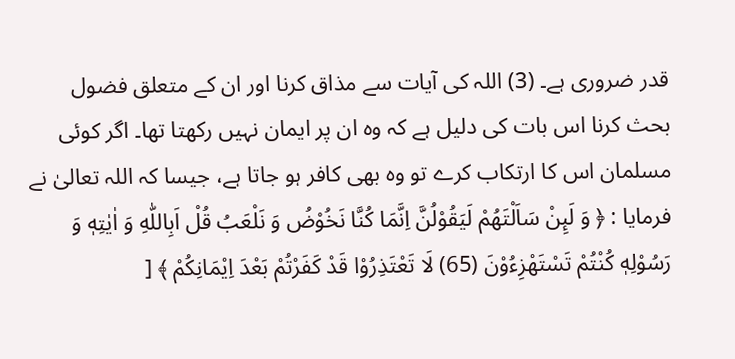قدر ضروری ہے۔ (3) اللہ کی آیات سے مذاق کرنا اور ان کے متعلق فضول بحث کرنا اس بات کی دلیل ہے کہ وہ ان پر ایمان نہیں رکھتا تھا۔ اگر کوئی مسلمان اس کا ارتکاب کرے تو وہ بھی کافر ہو جاتا ہے، جیسا کہ اللہ تعالیٰ نے فرمایا : ﴿ وَ لَىِٕنْ سَاَلْتَهُمْ لَيَقُوْلُنَّ اِنَّمَا كُنَّا نَخُوْضُ وَ نَلْعَبُ قُلْ اَبِاللّٰهِ وَ اٰيٰتِهٖ وَ رَسُوْلِهٖ كُنْتُمْ تَسْتَهْزِءُوْنَ (65) لَا تَعْتَذِرُوْا قَدْ كَفَرْتُمْ بَعْدَ اِيْمَانِكُمْ ﴾ [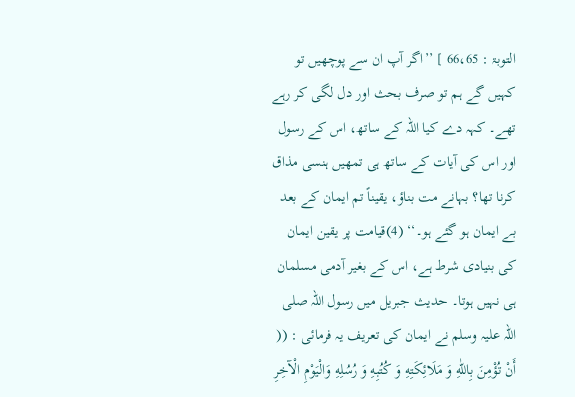التوبۃ : 66،65 ] ’’اگر آپ ان سے پوچھیں تو کہیں گے ہم تو صرف بحث اور دل لگی کر رہے تھے۔ کہہ دے کیا اللہ کے ساتھ، اس کے رسول اور اس کی آیات کے ساتھ ہی تمھیں ہنسی مذاق کرنا تھا؟ بہانے مت بناؤ، یقیناً تم ایمان کے بعد بے ایمان ہو گئے ہو۔‘‘ (4)قیامت پر یقین ایمان کی بنیادی شرط ہے، اس کے بغیر آدمی مسلمان ہی نہیں ہوتا۔ حدیث جبریل میں رسول اللہ صلی اللہ علیہ وسلم نے ایمان کی تعریف یہ فرمائی : (( أَنْ تُؤْمِنَ بِاللّٰهِ وَ مَلَائِكَتِهِ وَ كُتُبِهِ وَ رُسُلِهِ وَالْيَوْمِ الْآخِرِ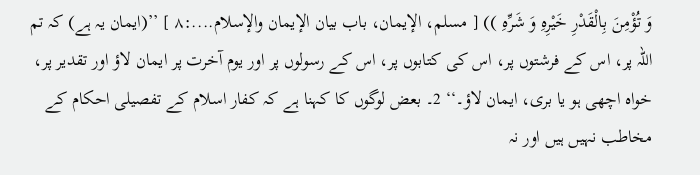وَ تُؤْمِنَ بِالْقَدْرِ خَيْرِهِ وَ شَرِّهِ )) [ مسلم، الإیمان، باب بیان الإیمان والإسلام....:۸ ] ’’(ایمان یہ ہے) کہ تم اللہ پر، اس کے فرشتوں پر، اس کی کتابوں پر، اس کے رسولوں پر اور یوم آخرت پر ایمان لاؤ اور تقدیر پر، خواہ اچھی ہو یا بری، ایمان لاؤ۔‘‘ 2۔ بعض لوگوں کا کہنا ہے کہ کفار اسلام کے تفصیلی احکام کے مخاطب نہیں ہیں اور نہ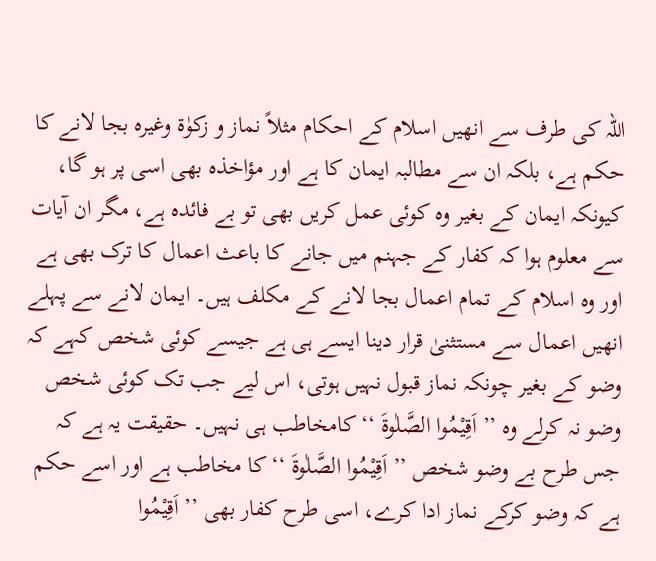اللہ کی طرف سے انھیں اسلام کے احکام مثلاً نماز و زکوٰۃ وغیرہ بجا لانے کا حکم ہے، بلکہ ان سے مطالبہ ایمان کا ہے اور مؤاخذہ بھی اسی پر ہو گا، کیونکہ ایمان کے بغیر وہ کوئی عمل کریں بھی تو بے فائدہ ہے، مگر ان آیات سے معلوم ہوا کہ کفار کے جہنم میں جانے کا باعث اعمال کا ترک بھی ہے اور وہ اسلام کے تمام اعمال بجا لانے کے مکلف ہیں۔ ایمان لانے سے پہلے انھیں اعمال سے مستثنیٰ قرار دینا ایسے ہی ہے جیسے کوئی شخص کہے کہ وضو کے بغیر چونکہ نماز قبول نہیں ہوتی، اس لیے جب تک کوئی شخص وضو نہ کرلے وہ ’’ اَقِيْمُوا الصَّلٰوةَ ‘‘ کامخاطب ہی نہیں۔ حقیقت یہ ہے کہ جس طرح بے وضو شخص ’’ اَقِيْمُوا الصَّلٰوةَ ‘‘ کا مخاطب ہے اور اسے حکم ہے کہ وضو کرکے نماز ادا کرے، اسی طرح کفار بھی ’’ اَقِيْمُوا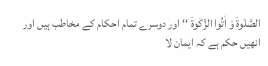الصَّلٰوةَ وَ اٰتُوا الزَّكٰوةَ ‘‘ اور دوسرے تمام احکام کے مخاطب ہیں اور انھیں حکم ہے کہ ایمان لا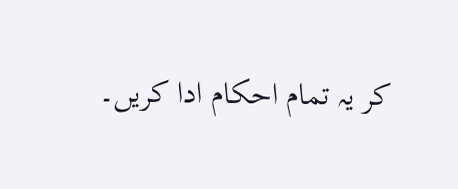کر یہ تمام احکام ادا کریں۔